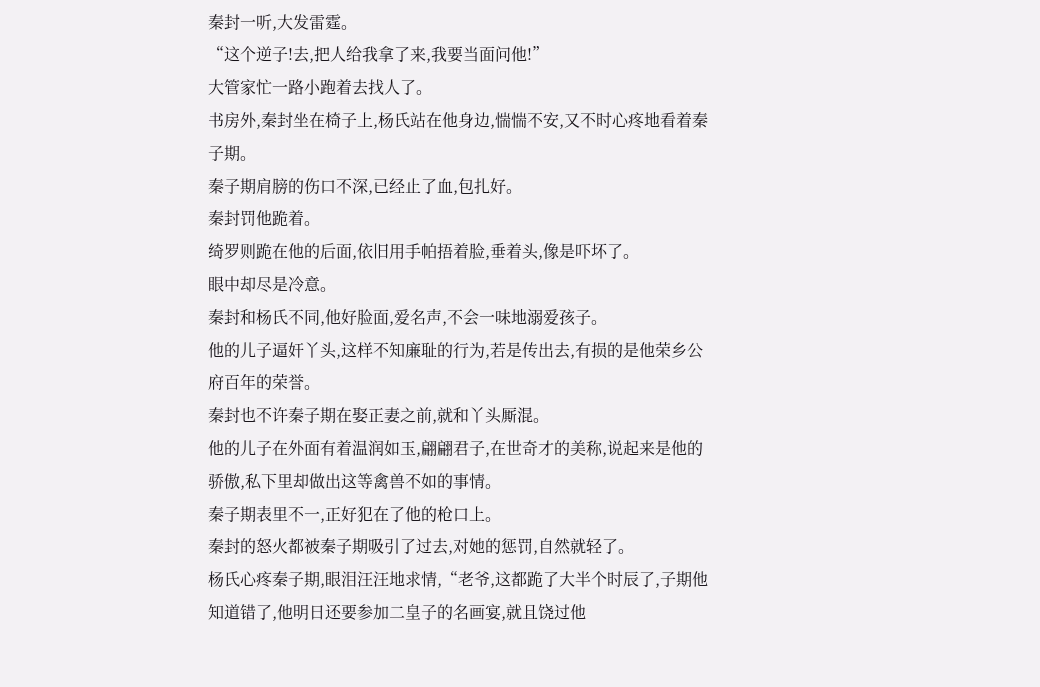秦封一听,大发雷霆。
“这个逆子!去,把人给我拿了来,我要当面问他!”
大管家忙一路小跑着去找人了。
书房外,秦封坐在椅子上,杨氏站在他身边,惴惴不安,又不时心疼地看着秦子期。
秦子期肩膀的伤口不深,已经止了血,包扎好。
秦封罚他跪着。
绮罗则跪在他的后面,依旧用手帕捂着脸,垂着头,像是吓坏了。
眼中却尽是冷意。
秦封和杨氏不同,他好脸面,爱名声,不会一味地溺爱孩子。
他的儿子逼奸丫头,这样不知廉耻的行为,若是传出去,有损的是他荣乡公府百年的荣誉。
秦封也不许秦子期在娶正妻之前,就和丫头厮混。
他的儿子在外面有着温润如玉,翩翩君子,在世奇才的美称,说起来是他的骄傲,私下里却做出这等禽兽不如的事情。
秦子期表里不一,正好犯在了他的枪口上。
秦封的怒火都被秦子期吸引了过去,对她的惩罚,自然就轻了。
杨氏心疼秦子期,眼泪汪汪地求情,“老爷,这都跪了大半个时辰了,子期他知道错了,他明日还要参加二皇子的名画宴,就且饶过他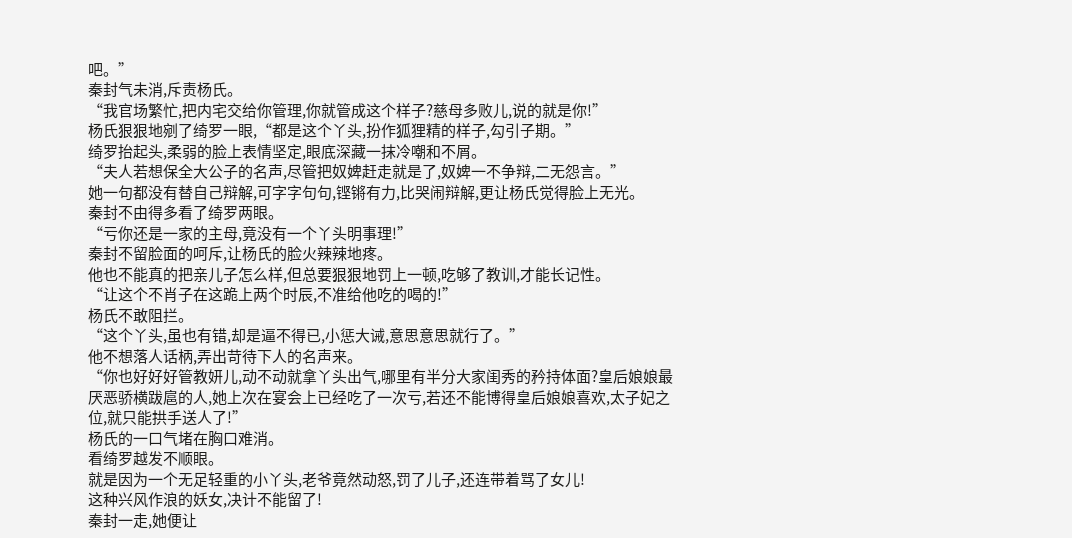吧。”
秦封气未消,斥责杨氏。
“我官场繁忙,把内宅交给你管理,你就管成这个样子?慈母多败儿,说的就是你!”
杨氏狠狠地剜了绮罗一眼,“都是这个丫头,扮作狐狸精的样子,勾引子期。”
绮罗抬起头,柔弱的脸上表情坚定,眼底深藏一抹冷嘲和不屑。
“夫人若想保全大公子的名声,尽管把奴婢赶走就是了,奴婢一不争辩,二无怨言。”
她一句都没有替自己辩解,可字字句句,铿锵有力,比哭闹辩解,更让杨氏觉得脸上无光。
秦封不由得多看了绮罗两眼。
“亏你还是一家的主母,竟没有一个丫头明事理!”
秦封不留脸面的呵斥,让杨氏的脸火辣辣地疼。
他也不能真的把亲儿子怎么样,但总要狠狠地罚上一顿,吃够了教训,才能长记性。
“让这个不肖子在这跪上两个时辰,不准给他吃的喝的!”
杨氏不敢阻拦。
“这个丫头,虽也有错,却是逼不得已,小惩大诫,意思意思就行了。”
他不想落人话柄,弄出苛待下人的名声来。
“你也好好好管教妍儿,动不动就拿丫头出气,哪里有半分大家闺秀的矜持体面?皇后娘娘最厌恶骄横跋扈的人,她上次在宴会上已经吃了一次亏,若还不能博得皇后娘娘喜欢,太子妃之位,就只能拱手送人了!”
杨氏的一口气堵在胸口难消。
看绮罗越发不顺眼。
就是因为一个无足轻重的小丫头,老爷竟然动怒,罚了儿子,还连带着骂了女儿!
这种兴风作浪的妖女,决计不能留了!
秦封一走,她便让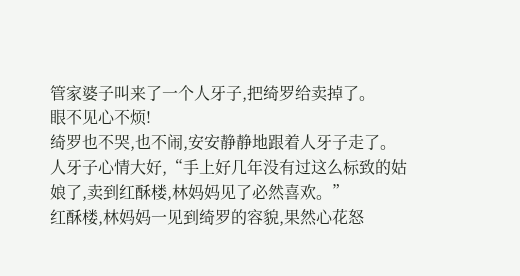管家婆子叫来了一个人牙子,把绮罗给卖掉了。
眼不见心不烦!
绮罗也不哭,也不闹,安安静静地跟着人牙子走了。
人牙子心情大好,“手上好几年没有过这么标致的姑娘了,卖到红酥楼,林妈妈见了必然喜欢。”
红酥楼,林妈妈一见到绮罗的容貌,果然心花怒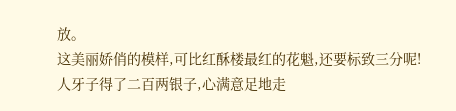放。
这美丽娇俏的模样,可比红酥楼最红的花魁,还要标致三分呢!
人牙子得了二百两银子,心满意足地走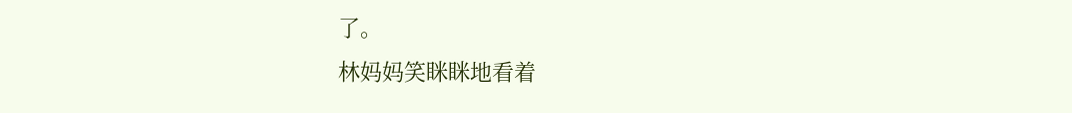了。
林妈妈笑眯眯地看着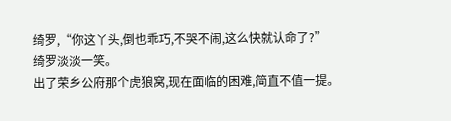绮罗,“你这丫头,倒也乖巧,不哭不闹,这么快就认命了?”
绮罗淡淡一笑。
出了荣乡公府那个虎狼窝,现在面临的困难,简直不值一提。